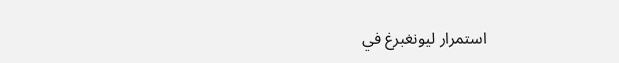استمرار ليونغبرغ في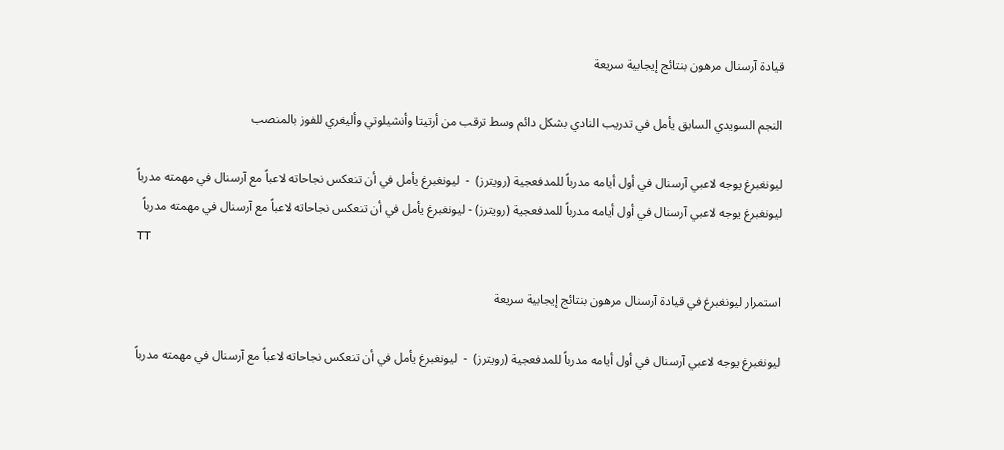قيادة آرسنال مرهون بنتائج إيجابية سريعة

النجم السويدي السابق يأمل في تدريب النادي بشكل دائم وسط ترقب من أرتيتا وأنشيلوتي وأليغري للفوز بالمنصب

ليونغبرغ يوجه لاعبي آرسنال في أول أيامه مدرباً للمدفعجية (رويترز)  -  ليونغبرغ يأمل في أن تنعكس نجاحاته لاعباً مع آرسنال في مهمته مدرباً
ليونغبرغ يوجه لاعبي آرسنال في أول أيامه مدرباً للمدفعجية (رويترز) - ليونغبرغ يأمل في أن تنعكس نجاحاته لاعباً مع آرسنال في مهمته مدرباً
TT

استمرار ليونغبرغ في قيادة آرسنال مرهون بنتائج إيجابية سريعة

ليونغبرغ يوجه لاعبي آرسنال في أول أيامه مدرباً للمدفعجية (رويترز)  -  ليونغبرغ يأمل في أن تنعكس نجاحاته لاعباً مع آرسنال في مهمته مدرباً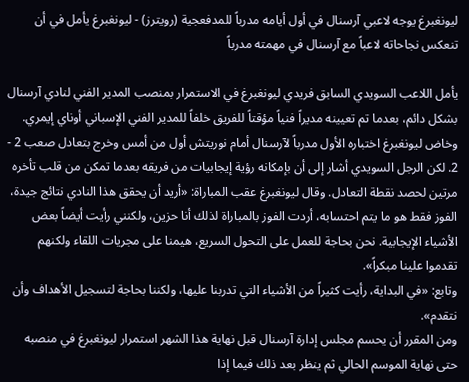ليونغبرغ يوجه لاعبي آرسنال في أول أيامه مدرباً للمدفعجية (رويترز) - ليونغبرغ يأمل في أن تنعكس نجاحاته لاعباً مع آرسنال في مهمته مدرباً

يأمل اللاعب السويدي السابق فريدي ليونغبرغ في الاستمرار بمنصب المدير الفني لنادي آرسنال بشكل دائم، بعدما تم تعيينه مديراً فنياً مؤقتاً للفريق خلفاً للمدير الفني الإسباني أوناي إيمري.
وخاض ليونغبرغ اختباره الأول مدرباً لآرسنال أمام نوريتش أول من أمس وخرج بتعادل صعب 2 - 2. لكن الرجل السويدي أشار إلى أن بإمكانه رؤية إيجابيات من فريقه بعدما تمكن من قلب تأخره مرتين لحصد نقطة التعادل. وقال ليونغبرغ عقب المباراة: «أريد أن يحقق هذا النادي نتائج جيدة، الفوز فقط هو ما يتم احتسابه، أردت الفوز بالمباراة لذلك أنا حزين، ولكنني رأيت أيضاً بعض الأشياء الإيجابية. نحن بحاجة للعمل على التحول السريع، هيمنا على مجريات اللقاء ولكنهم تقدموا علينا مبكراً».
وتابع: «في البداية، رأيت كثيراً من الأشياء التي تدربنا عليها، ولكننا بحاجة لتسجيل الأهداف وأن نتقدم».
ومن المقرر أن يحسم مجلس إدارة آرسنال قبل نهاية هذا الشهر استمرار ليونغبرغ في منصبه حتى نهاية الموسم الحالي ثم ينظر بعد ذلك فيما إذا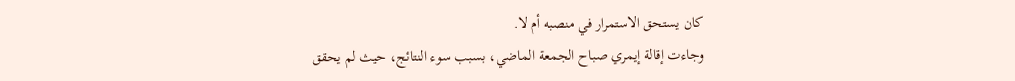كان يستحق الاستمرار في منصبه أم لا.
وجاءت إقالة إيمري صباح الجمعة الماضي، بسبب سوء النتائج، حيث لم يحقق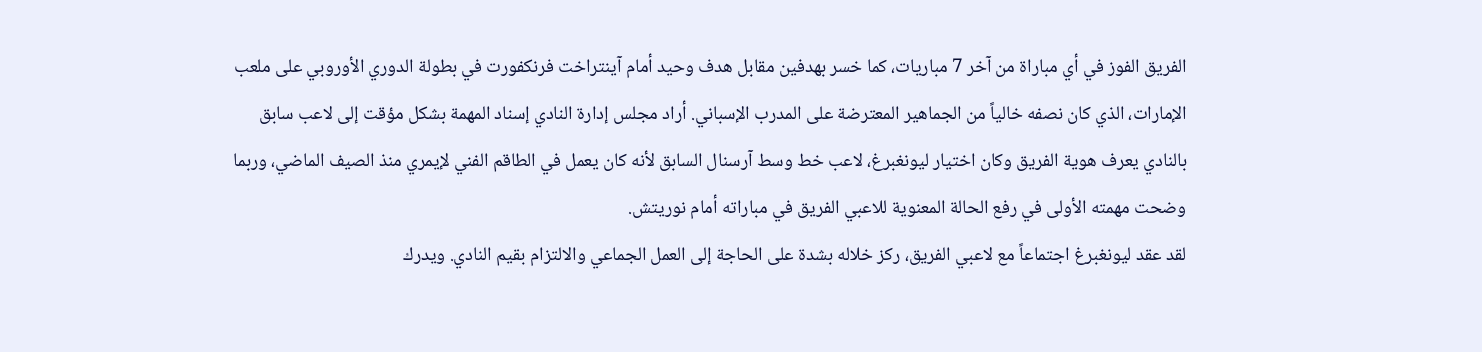الفريق الفوز في أي مباراة من آخر 7 مباريات، كما خسر بهدفين مقابل هدف وحيد أمام آينتراخت فرنكفورت في بطولة الدوري الأوروبي على ملعب الإمارات، الذي كان نصفه خالياً من الجماهير المعترضة على المدرب الإسباني. أراد مجلس إدارة النادي إسناد المهمة بشكل مؤقت إلى لاعب سابق بالنادي يعرف هوية الفريق وكان اختيار ليونغبرغ، لاعب خط وسط آرسنال السابق لأنه كان يعمل في الطاقم الفني لإيمري منذ الصيف الماضي، وربما وضحت مهمته الأولى في رفع الحالة المعنوية للاعبي الفريق في مباراته أمام نوريتش.
لقد عقد ليونغبرغ اجتماعاً مع لاعبي الفريق، ركز خلاله بشدة على الحاجة إلى العمل الجماعي والالتزام بقيم النادي. ويدرك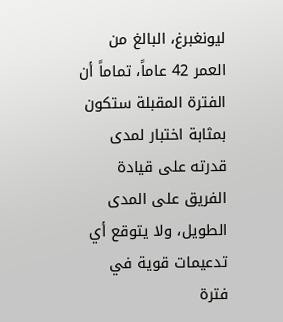ليونغبرغ، البالغ من العمر 42 عاماً، تماماً أن الفترة المقبلة ستكون بمثابة اختبار لمدى قدرته على قيادة الفريق على المدى الطويل، ولا يتوقع أي تدعيمات قوية في فترة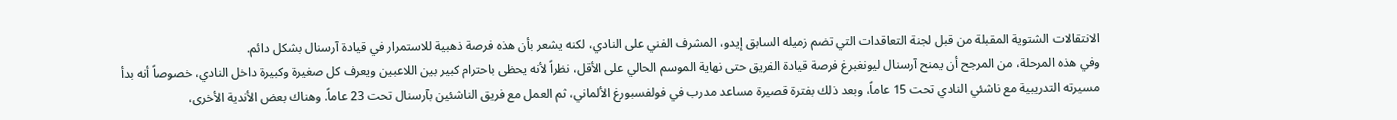الانتقالات الشتوية المقبلة من قبل لجنة التعاقدات التي تضم زميله السابق إيدو، المشرف الفني على النادي، لكنه يشعر بأن هذه فرصة ذهبية للاستمرار في قيادة آرسنال بشكل دائم.
وفي هذه المرحلة، من المرجح أن يمنح آرسنال ليونغبرغ فرصة قيادة الفريق حتى نهاية الموسم الحالي على الأقل، نظراً لأنه يحظى باحترام كبير بين اللاعبين ويعرف كل صغيرة وكبيرة داخل النادي، خصوصاً أنه بدأ مسيرته التدريبية مع ناشئي النادي تحت 15 عاماً، وبعد ذلك بفترة قصيرة مساعد مدرب في فولفسبورغ الألماني، ثم العمل مع فريق الناشئين بآرسنال تحت 23 عاماً. وهناك بعض الأندية الأخرى،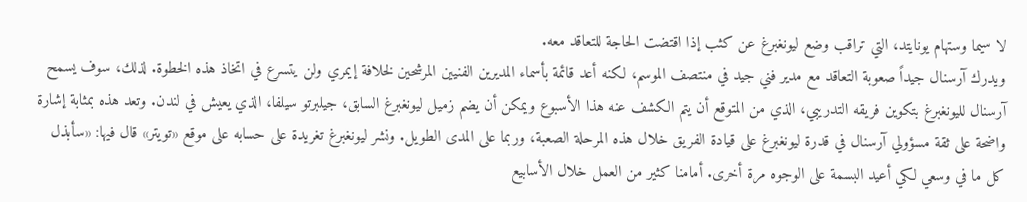لا سيما وستهام يونايتد، التي تراقب وضع ليونغبرغ عن كثب إذا اقتضت الحاجة للتعاقد معه.
ويدرك آرسنال جيداً صعوبة التعاقد مع مدير فني جيد في منتصف الموسم، لكنه أعد قائمة بأسماء المديرين الفنيين المرشحين لخلافة إيمري ولن يتسرع في اتخاذ هذه الخطوة. لذلك، سوف يسمح آرسنال لليونغبرغ بتكوين فريقه التدريبي، الذي من المتوقع أن يتم الكشف عنه هذا الأسبوع ويمكن أن يضم زميل ليونغبرغ السابق، جيلبرتو سيلفا، الذي يعيش في لندن. وتعد هذه بمثابة إشارة واضحة على ثقة مسؤولي آرسنال في قدرة ليونغبرغ على قيادة الفريق خلال هذه المرحلة الصعبة، وربما على المدى الطويل. ونشر ليونغبرغ تغريدة على حسابه على موقع «تويتر» قال فيها: «سأبذل كل ما في وسعي لكي أعيد البسمة على الوجوه مرة أخرى. أمامنا كثير من العمل خلال الأسابيع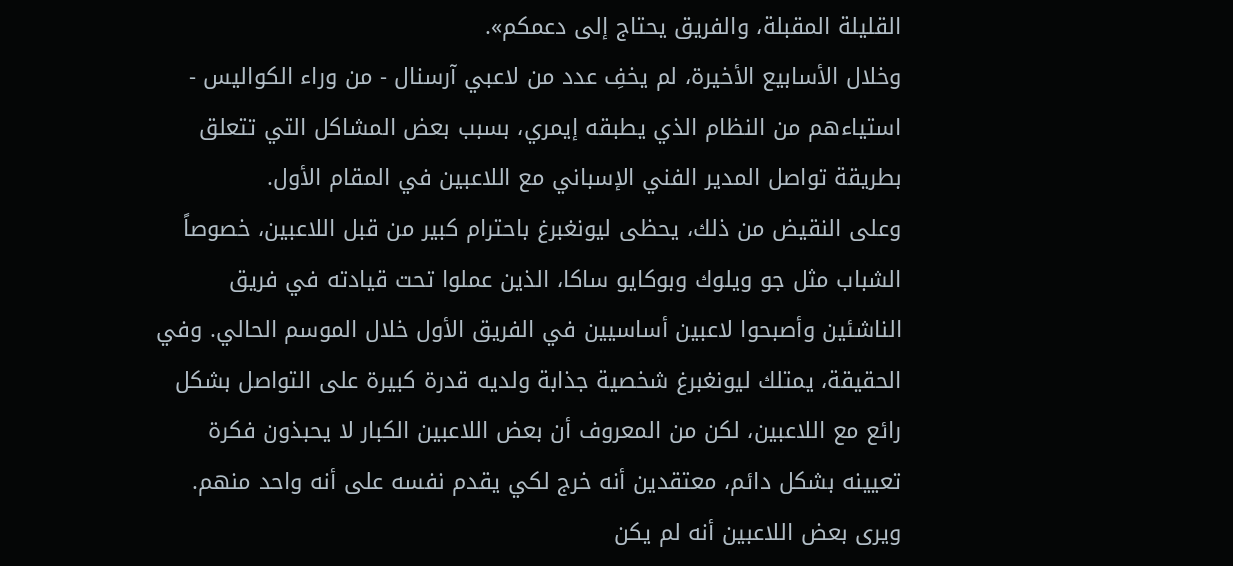القليلة المقبلة، والفريق يحتاج إلى دعمكم».
وخلال الأسابيع الأخيرة، لم يخفِ عدد من لاعبي آرسنال - من وراء الكواليس - استياءهم من النظام الذي يطبقه إيمري، بسبب بعض المشاكل التي تتعلق بطريقة تواصل المدير الفني الإسباني مع اللاعبين في المقام الأول.
وعلى النقيض من ذلك، يحظى ليونغبرغ باحترام كبير من قبل اللاعبين، خصوصاً الشباب مثل جو ويلوك وبوكايو ساكا، الذين عملوا تحت قيادته في فريق الناشئين وأصبحوا لاعبين أساسيين في الفريق الأول خلال الموسم الحالي. وفي الحقيقة، يمتلك ليونغبرغ شخصية جذابة ولديه قدرة كبيرة على التواصل بشكل رائع مع اللاعبين، لكن من المعروف أن بعض اللاعبين الكبار لا يحبذون فكرة تعيينه بشكل دائم، معتقدين أنه خرج لكي يقدم نفسه على أنه واحد منهم. ويرى بعض اللاعبين أنه لم يكن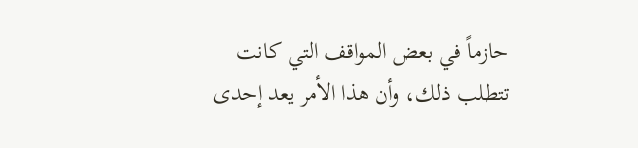حازماً في بعض المواقف التي كانت تتطلب ذلك، وأن هذا الأمر يعد إحدى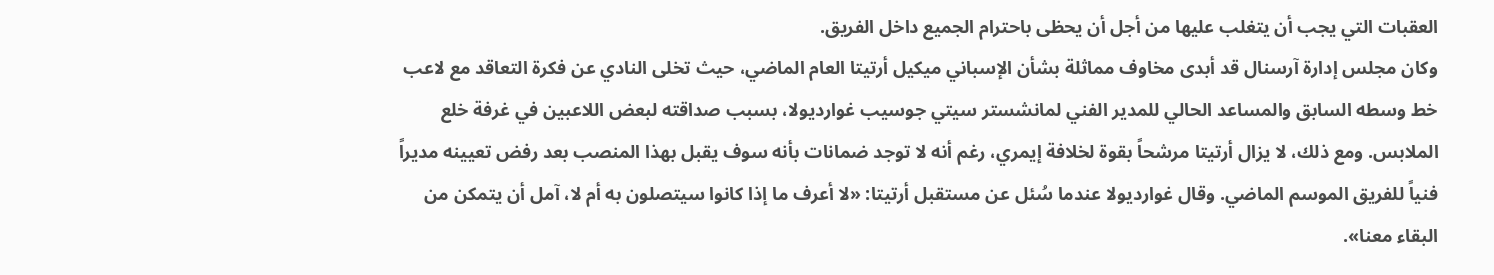العقبات التي يجب أن يتغلب عليها من أجل أن يحظى باحترام الجميع داخل الفريق.
وكان مجلس إدارة آرسنال قد أبدى مخاوف مماثلة بشأن الإسباني ميكيل أرتيتا العام الماضي، حيث تخلى النادي عن فكرة التعاقد مع لاعب خط وسطه السابق والمساعد الحالي للمدير الفني لمانشستر سيتي جوسيب غوارديولا، بسبب صداقته لبعض اللاعبين في غرفة خلع الملابس. ومع ذلك، لا يزال أرتيتا مرشحاً بقوة لخلافة إيمري، رغم أنه لا توجد ضمانات بأنه سوف يقبل بهذا المنصب بعد رفض تعيينه مديراً فنياً للفريق الموسم الماضي. وقال غوارديولا عندما سُئل عن مستقبل أرتيتا: «لا أعرف ما إذا كانوا سيتصلون به أم لا، آمل أن يتمكن من البقاء معنا».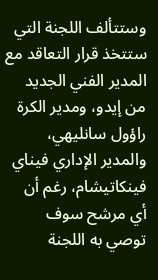وستتألف اللجنة التي ستتخذ قرار التعاقد مع المدير الفني الجديد من إيدو، ومدير الكرة راؤول سانليهي، والمدير الإداري فيناي فينكاتيشام، رغم أن أي مرشح سوف توصي به اللجنة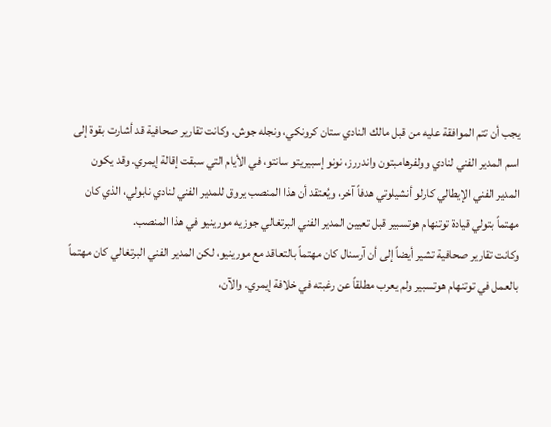يجب أن تتم الموافقة عليه من قبل مالك النادي ستان كرونكي، ونجله جوش. وكانت تقارير صحافية قد أشارت بقوة إلى اسم المدير الفني لنادي وولفرهامبتون واندررز، نونو إسبيريتو سانتو، في الأيام التي سبقت إقالة إيمري. وقد يكون المدير الفني الإيطالي كارلو أنشيلوتي هدفاً آخر، ويُعتقد أن هذا المنصب يروق للمدير الفني لنادي نابولي، الذي كان مهتماً بتولي قيادة توتنهام هوتسبير قبل تعيين المدير الفني البرتغالي جوزيه مورينيو في هذا المنصب.
وكانت تقارير صحافية تشير أيضاً إلى أن آرسنال كان مهتماً بالتعاقد مع مورينيو، لكن المدير الفني البرتغالي كان مهتماً بالعمل في توتنهام هوتسبير ولم يعرب مطلقاً عن رغبته في خلافة إيمري. والآن،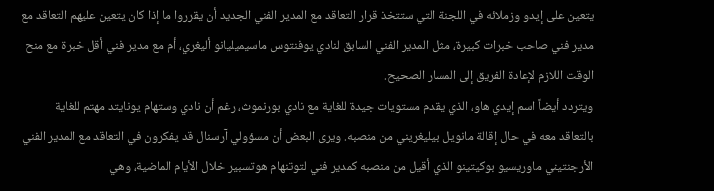يتعين على إيدو وزملائه في اللجنة التي ستتخذ قرار التعاقد مع المدير الفني الجديد أن يقرروا ما إذا كان يتعين عليهم التعاقد مع مدير فني صاحب خبرات كبيرة، مثل المدير الفني السابق لنادي يوفنتوس ماسيميليانو أليغري، أم مع مدير فني أقل خبرة مع منح الوقت اللازم لإعادة الفريق إلى المسار الصحيح.
ويتردد أيضاً اسم إيدي هاو، الذي يقدم مستويات جيدة للغاية مع نادي بورنموث، رغم أن نادي وستهام يونايتد مهتم للغاية بالتعاقد معه في حال إقالة مانويل بيليغريني من منصبه. ويرى البعض أن مسؤولي آرسنال قد يفكرون في التعاقد مع المدير الفني الأرجنتيني ماوريسيو بوكيتينو الذي أقيل من منصبه كمدير فني لتوتنهام هوتسبير خلال الأيام الماضية، وهي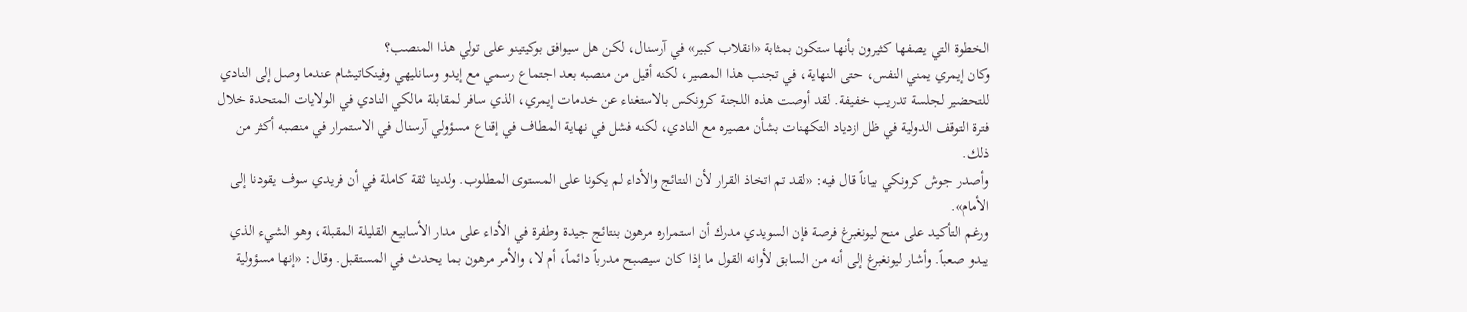الخطوة التي يصفها كثيرون بأنها ستكون بمثابة «انقلاب كبير» في آرسنال، لكن هل سيوافق بوكيتينو على تولي هذا المنصب؟
وكان إيمري يمني النفس، حتى النهاية، في تجنب هذا المصير، لكنه أقيل من منصبه بعد اجتماع رسمي مع إيدو وسانليهي وفينكاتيشام عندما وصل إلى النادي للتحضير لجلسة تدريب خفيفة. لقد أوصت هذه اللجنة كرونكس بالاستغناء عن خدمات إيمري، الذي سافر لمقابلة مالكي النادي في الولايات المتحدة خلال فترة التوقف الدولية في ظل ازدياد التكهنات بشأن مصيره مع النادي، لكنه فشل في نهاية المطاف في إقناع مسؤولي آرسنال في الاستمرار في منصبه أكثر من ذلك.
وأصدر جوش كرونكي بياناً قال فيه: «لقد تم اتخاذ القرار لأن النتائج والأداء لم يكونا على المستوى المطلوب. ولدينا ثقة كاملة في أن فريدي سوف يقودنا إلى الأمام».
ورغم التأكيد على منح ليونغبرغ فرصة فإن السويدي مدرك أن استمراره مرهون بنتائج جيدة وطفرة في الأداء على مدار الأسابيع القليلة المقبلة، وهو الشيء الذي يبدو صعباً. وأشار ليونغبرغ إلى أنه من السابق لأوانه القول ما إذا كان سيصبح مدرباً دائماً، أم لا، والأمر مرهون بما يحدث في المستقبل. وقال: «إنها مسؤولية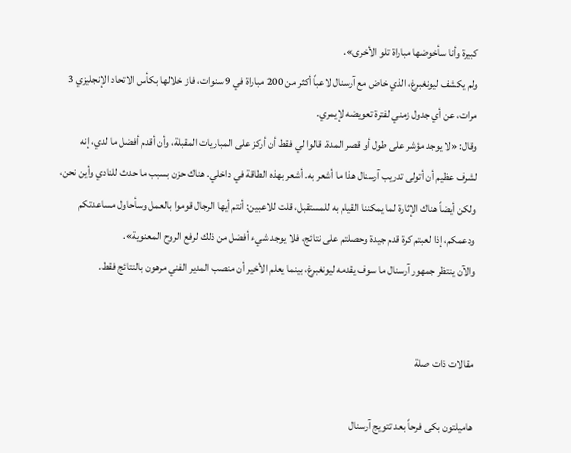كبيرة وأنا سأخوضها مباراة تلو الأخرى».
ولم يكشف ليونغبرغ، الذي خاض مع آرسنال لاعباً أكثر من 200 مباراة في 9 سنوات، فاز خلالها بكأس الاتحاد الإنجليزي 3 مرات، عن أي جدول زمني لفترة تعويضه لإيمري.
وقال: «لا يوجد مؤشر على طول أو قصر المدة. قالوا لي فقط أن أركز على المباريات المقبلة، وأن أقدم أفضل ما لدي، إنه لشرف عظيم أن أتولى تدريب آرسنال هذا ما أشعر به. أشعر بهذه الطاقة في داخلي. هناك حزن بسبب ما حدث للنادي وأين نحن، ولكن أيضاً هناك الإثارة لما يمكننا القيام به للمستقبل، قلت للاعبين: أنتم أيها الرجال قوموا بالعمل وسأحاول مساعدتكم ودعمكم، إذا لعبتم كرة قدم جيدة وحصلتم على نتائج، فلا يوجد شيء أفضل من ذلك لرفع الروح المعنوية».
والآن ينتظر جمهور آرسنال ما سوف يقدمه ليونغبرغ، بينما يعلم الأخير أن منصب المدير الفني مرهون بالنتائج فقط.


مقالات ذات صلة

هاميلتون بكى فرحاً بعد تتويج آرسنال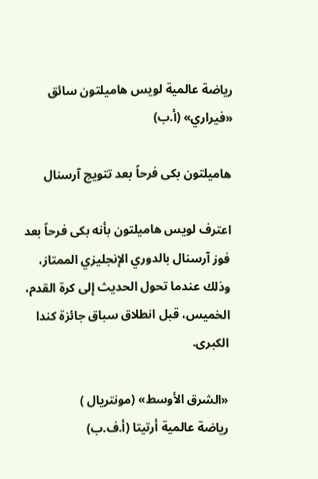رياضة عالمية لويس هاميلتون سائق «فيراري» (أ.ب)

هاميلتون بكى فرحاً بعد تتويج آرسنال

اعترف لويس هاميلتون بأنه بكى فرحاً بعد فوز آرسنال بالدوري الإنجليزي الممتاز، وذلك عندما تحول الحديث إلى كرة القدم، الخميس، قبل انطلاق سباق جائزة كندا الكبرى.

«الشرق الأوسط» (مونتريال )
رياضة عالمية أرتيتا (أ.ف.ب)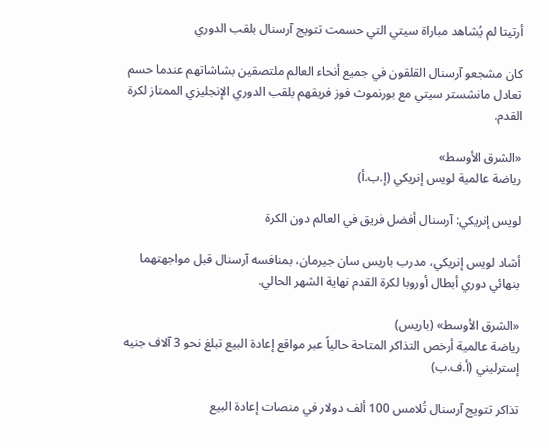أرتيتا لم يُشاهد مباراة سيتي التي حسمت تتويج آرسنال بلقب الدوري

كان مشجعو آرسنال القلقون في جميع أنحاء العالم ملتصقين بشاشاتهم عندما حسم تعادل مانشستر سيتي مع بورنموث فوز فريقهم بلقب الدوري الإنجليزي الممتاز لكرة القدم.

«الشرق الأوسط»
رياضة عالمية لويس إنريكي (إ.ب.أ)

لويس إنريكي: آرسنال أفضل فريق في العالم دون الكرة

أشاد لويس إنريكي، مدرب باريس سان جيرمان، بمنافسه آرسنال قبل مواجهتهما بنهائي دوري أبطال أوروبا لكرة القدم نهاية الشهر الحالي.

«الشرق الأوسط» (باريس)
رياضة عالمية أرخص التذاكر المتاحة حالياً عبر مواقع إعادة البيع تبلغ نحو 3 آلاف جنيه إسترليني (أ.ف.ب)

تذاكر تتويج آرسنال تُلامس 100 ألف دولار في منصات إعادة البيع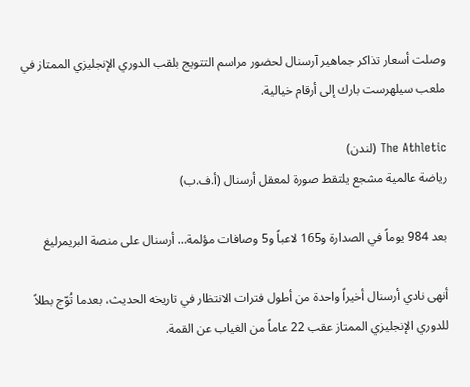وصلت أسعار تذاكر جماهير آرسنال لحضور مراسم التتويج بلقب الدوري الإنجليزي الممتاز في ملعب سيلهرست بارك إلى أرقام خيالية.

The Athletic (لندن)
رياضة عالمية مشجع يلتقط صورة لمعقل أرسنال (أ.ف.ب)

بعد 984 يوماً في الصدارة و165 لاعباً و5 وصافات مؤلمة… أرسنال على منصة البريمرليغ

أنهى نادي أرسنال أخيراً واحدة من أطول فترات الانتظار في تاريخه الحديث، بعدما تُوّج بطلاً للدوري الإنجليزي الممتاز عقب 22 عاماً من الغياب عن القمة.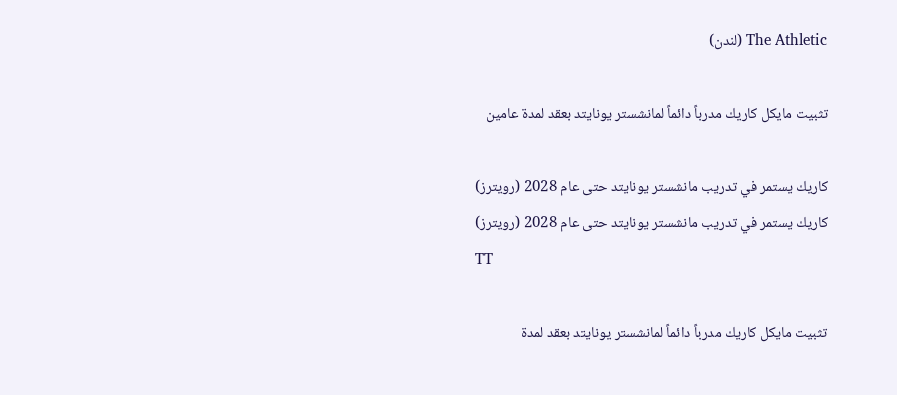The Athletic (لندن)

تثبيت مايكل كاريك مدرباً دائماً لمانشستر يونايتد بعقد لمدة عامين

كاريك يستمر في تدريب مانشستر يونايتد حتى عام 2028 (رويترز)
كاريك يستمر في تدريب مانشستر يونايتد حتى عام 2028 (رويترز)
TT

تثبيت مايكل كاريك مدرباً دائماً لمانشستر يونايتد بعقد لمدة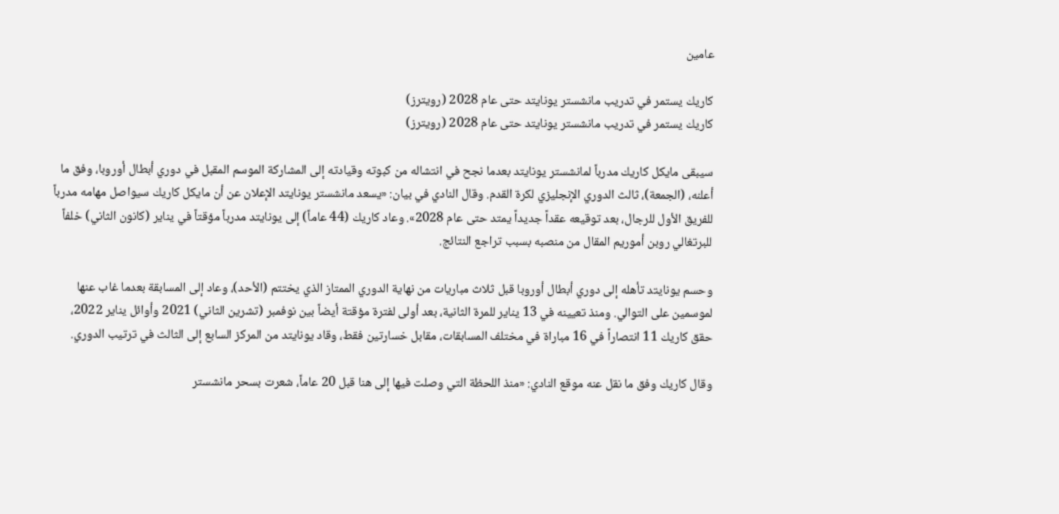عامين

كاريك يستمر في تدريب مانشستر يونايتد حتى عام 2028 (رويترز)
كاريك يستمر في تدريب مانشستر يونايتد حتى عام 2028 (رويترز)

سيبقى مايكل كاريك مدرباً لمانشستر يونايتد بعدما نجح في انتشاله من كبوته وقيادته إلى المشاركة الموسم المقبل في دوري أبطال أوروبا، وفق ما أعلنه، (الجمعة)، ثالث الدوري الإنجليزي لكرة القدم. وقال النادي في بيان: «يسعد مانشستر يونايتد الإعلان عن أن مايكل كاريك سيواصل مهامه مدرباً للفريق الأول للرجال، بعد توقيعه عقداً جديداً يمتد حتى عام 2028». وعاد كاريك (44 عاماً) إلى يونايتد مدرباً مؤقتاً في يناير (كانون الثاني) خلفاً للبرتغالي روبن أموريم المقال من منصبه بسبب تراجع النتائج.

وحسم يونايتد تأهله إلى دوري أبطال أوروبا قبل ثلاث مباريات من نهاية الدوري الممتاز الذي يختتم (الأحد)، وعاد إلى المسابقة بعدما غاب عنها لموسمين على التوالي. ومنذ تعيينه في 13 يناير للمرة الثانية، بعد أولى لفترة مؤقتة أيضاً بين نوفمبر (تشرين الثاني) 2021 وأوائل يناير 2022، حقق كاريك 11 انتصاراً في 16 مباراة في مختلف المسابقات، مقابل خسارتين فقط، وقاد يونايتد من المركز السابع إلى الثالث في ترتيب الدوري.

وقال كاريك وفق ما نقل عنه موقع النادي: «منذ اللحظة التي وصلت فيها إلى هنا قبل 20 عاماً، شعرت بسحر مانشستر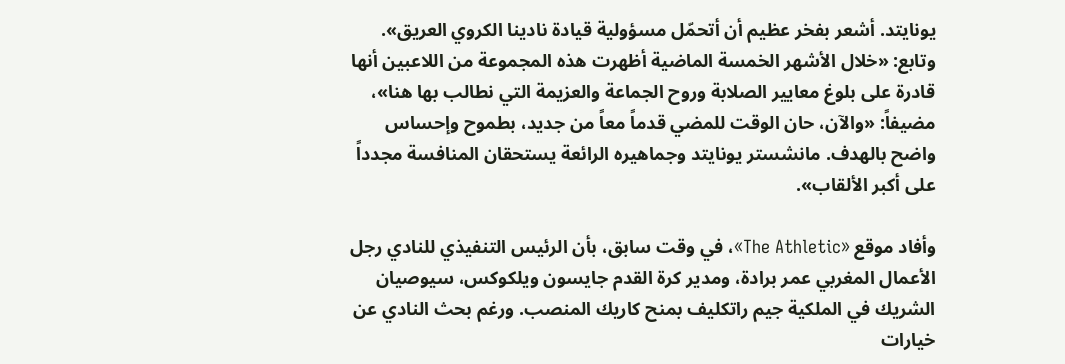يونايتد. أشعر بفخر عظيم أن أتحمّل مسؤولية قيادة نادينا الكروي العريق». وتابع: «خلال الأشهر الخمسة الماضية أظهرت هذه المجموعة من اللاعبين أنها قادرة على بلوغ معايير الصلابة وروح الجماعة والعزيمة التي نطالب بها هنا»، مضيفاً: «والآن، حان الوقت للمضي قدماً معاً من جديد، بطموح وإحساس واضح بالهدف. مانشستر يونايتد وجماهيره الرائعة يستحقان المنافسة مجدداً على أكبر الألقاب».

وأفاد موقع «The Athletic»، في وقت سابق، بأن الرئيس التنفيذي للنادي رجل الأعمال المغربي عمر برادة، ومدير كرة القدم جايسون ويلكوكس، سيوصيان الشريك في الملكية جيم راتكليف بمنح كاريك المنصب. ورغم بحث النادي عن خيارات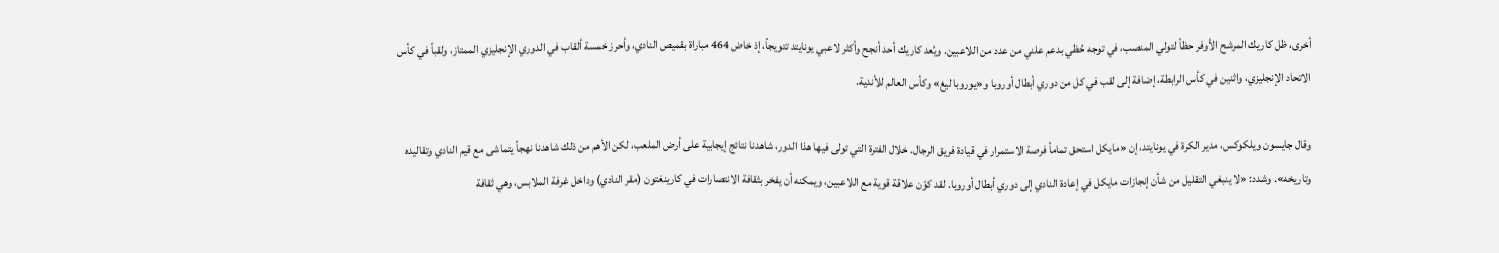أخرى، ظل كاريك المرشح الأوفر حظاً لتولي المنصب، في توجه حُظي بدعم علني من عدد من اللاعبين. ويُعد كاريك أحد أنجح وأكثر لاعبي يونايتد تتويجاً، إذ خاض 464 مباراة بقميص النادي، وأحرز خمسة ألقاب في الدوري الإنجليزي الممتاز، ولقباً في كأس الاتحاد الإنجليزي، واثنين في كأس الرابطة، إضافة إلى لقب في كل من دوري أبطال أوروبا و«يوروبا ليغ» وكأس العالم للأندية.

وقال جايسون ويلكوكس، مدير الكرة في يونايتد، إن «مايكل استحق تماماً فرصة الاستمرار في قيادة فريق الرجال. خلال الفترة التي تولى فيها هذا الدور، شاهدنا نتائج إيجابية على أرض الملعب، لكن الأهم من ذلك شاهدنا نهجاً يتماشى مع قيم النادي وتقاليده وتاريخه». وشدد: «لا ينبغي التقليل من شأن إنجازات مايكل في إعادة النادي إلى دوري أبطال أوروبا. لقد كوّن علاقة قوية مع اللاعبين، ويمكنه أن يفخر بثقافة الانتصارات في كارينغتون (مقر النادي) وداخل غرفة الملابس، وهي ثقافة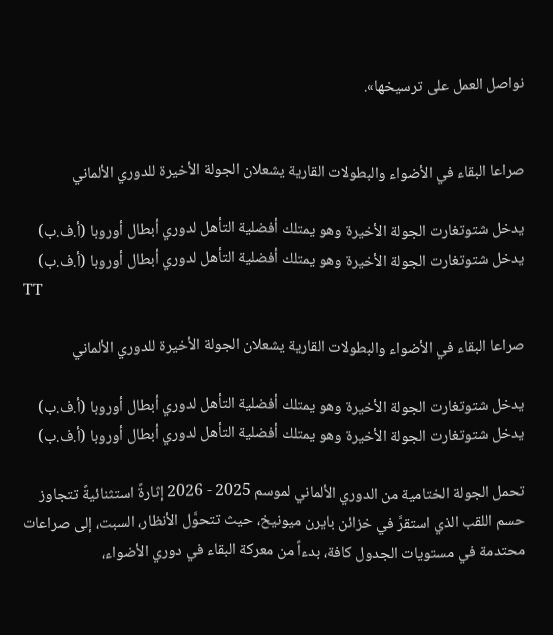نواصل العمل على ترسيخها».


صراعا البقاء في الأضواء والبطولات القارية يشعلان الجولة الأخيرة للدوري الألماني

يدخل شتوتغارت الجولة الأخيرة وهو يمتلك أفضلية التأهل لدوري أبطال أوروبا (أ.ف.ب)
يدخل شتوتغارت الجولة الأخيرة وهو يمتلك أفضلية التأهل لدوري أبطال أوروبا (أ.ف.ب)
TT

صراعا البقاء في الأضواء والبطولات القارية يشعلان الجولة الأخيرة للدوري الألماني

يدخل شتوتغارت الجولة الأخيرة وهو يمتلك أفضلية التأهل لدوري أبطال أوروبا (أ.ف.ب)
يدخل شتوتغارت الجولة الأخيرة وهو يمتلك أفضلية التأهل لدوري أبطال أوروبا (أ.ف.ب)

تحمل الجولة الختامية من الدوري الألماني لموسم 2025 - 2026 إثارةً استثنائيةً تتجاوز حسم اللقب الذي استقرَّ في خزائن بايرن ميونيخ، حيث تتحوَّل الأنظار، السبت، إلى صراعات محتدمة في مستويات الجدول كافة، بدءاً من معركة البقاء في دوري الأضواء،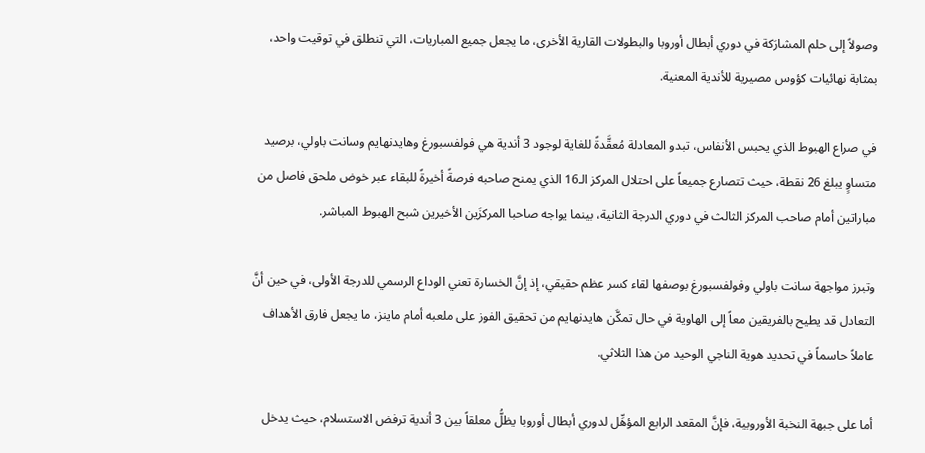وصولاً إلى حلم المشارَكة في دوري أبطال أوروبا والبطولات القارية الأخرى، ما يجعل جميع المباريات، التي تنطلق في توقيت واحد، بمثابة نهائيات كؤوس مصيرية للأندية المعنية.

في صراع الهبوط الذي يحبس الأنفاس، تبدو المعادلة مُعقَّدةً للغاية لوجود 3 أندية هي فولفسبورغ وهايدنهايم وسانت باولي، برصيد متساوٍ يبلغ 26 نقطة، حيث تتصارع جميعاً على احتلال المركز الـ16 الذي يمنح صاحبه فرصةً أخيرةً للبقاء عبر خوض ملحق فاصل من مباراتين أمام صاحب المركز الثالث في دوري الدرجة الثانية، بينما يواجه صاحبا المركزَين الأخيرين شبح الهبوط المباشر.

وتبرز مواجهة سانت باولي وفولفسبورغ بوصفها لقاء كسر عظم حقيقي، إذ إنَّ الخسارة تعني الوداع الرسمي للدرجة الأولى، في حين أنَّ التعادل قد يطيح بالفريقين معاً إلى الهاوية في حال تمكَّن هايدنهايم من تحقيق الفوز على ملعبه أمام ماينز، ما يجعل فارق الأهداف عاملاً حاسماً في تحديد هوية الناجي الوحيد من هذا الثلاثي.

أما على جبهة النخبة الأوروبية، فإنَّ المقعد الرابع المؤهِّل لدوري أبطال أوروبا يظلُّ معلقاً بين 3 أندية ترفض الاستسلام، حيث يدخل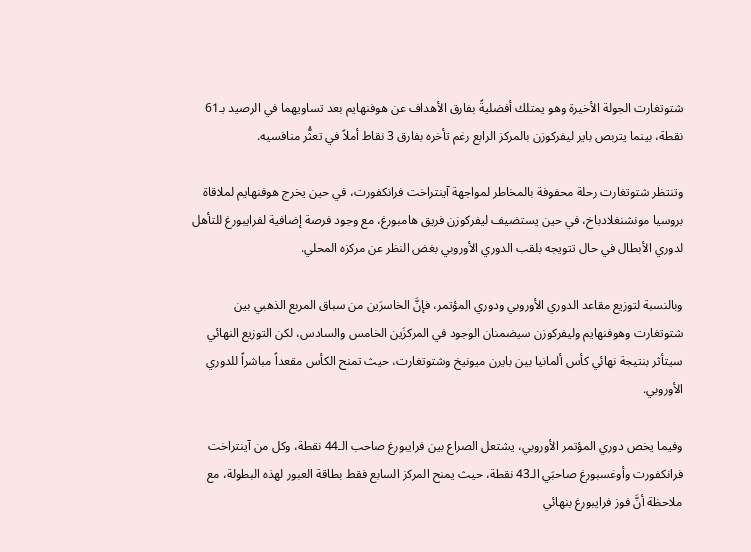شتوتغارت الجولة الأخيرة وهو يمتلك أفضليةً بفارق الأهداف عن هوفنهايم بعد تساويهما في الرصيد بـ61 نقطة، بينما يتربص باير ليفركوزن بالمركز الرابع رغم تأخره بفارق 3 نقاط أملاً في تعثُّر منافسيه.

وتنتظر شتوتغارت رحلة محفوفة بالمخاطر لمواجهة آينتراخت فرانكفورت، في حين يخرج هوفنهايم لملاقاة بروسيا مونشنغلادباخ، في حين يستضيف ليفركوزن فريق هامبورغ، مع وجود فرصة إضافية لفرايبورغ للتأهل لدوري الأبطال في حال تتويجه بلقب الدوري الأوروبي بغض النظر عن مركزه المحلي.

وبالنسبة لتوزيع مقاعد الدوري الأوروبي ودوري المؤتمر، فإنَّ الخاسرَين من سباق المربع الذهبي بين شتوتغارت وهوفنهايم وليفركوزن سيضمنان الوجود في المركزَين الخامس والسادس، لكن التوزيع النهائي سيتأثر بنتيجة نهائي كأس ألمانيا بين بايرن ميونيخ وشتوتغارت، حيث تمنح الكأس مقعداً مباشراً للدوري الأوروبي.

وفيما يخص دوري المؤتمر الأوروبي، يشتعل الصراع بين فرايبورغ صاحب الـ44 نقطة، وكل من آينتراخت فرانكفورت وأوغسبورغ صاحبَي الـ43 نقطة، حيث يمنح المركز السابع فقط بطاقة العبور لهذه البطولة، مع ملاحظة أنَّ فوز فرايبورغ بنهائي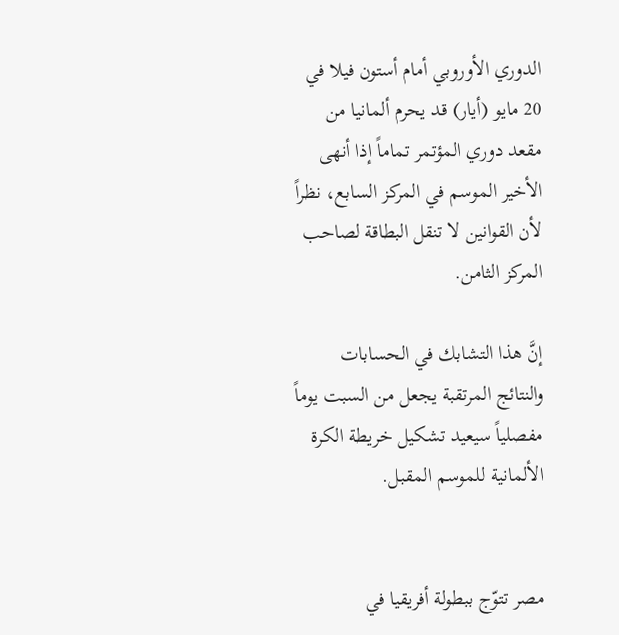الدوري الأوروبي أمام أستون فيلا في 20 مايو (أيار) قد يحرم ألمانيا من مقعد دوري المؤتمر تماماً إذا أنهى الأخير الموسم في المركز السابع، نظراً لأن القوانين لا تنقل البطاقة لصاحب المركز الثامن.

إنَّ هذا التشابك في الحسابات والنتائج المرتقبة يجعل من السبت يوماً مفصلياً سيعيد تشكيل خريطة الكرة الألمانية للموسم المقبل.


مصر تتوّج ببطولة أفريقيا في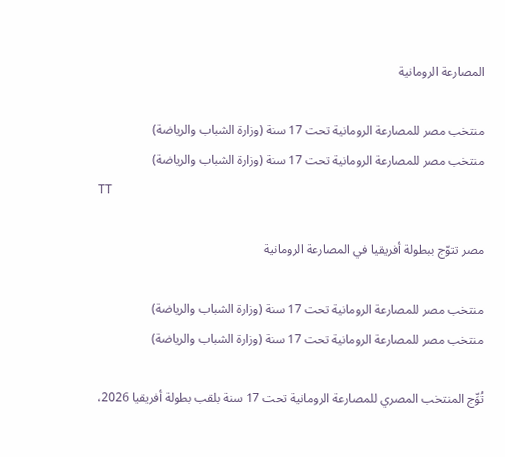المصارعة الرومانية

منتخب مصر للمصارعة الرومانية تحت 17 سنة (وزارة الشباب والرياضة)
منتخب مصر للمصارعة الرومانية تحت 17 سنة (وزارة الشباب والرياضة)
TT

مصر تتوّج ببطولة أفريقيا في المصارعة الرومانية

منتخب مصر للمصارعة الرومانية تحت 17 سنة (وزارة الشباب والرياضة)
منتخب مصر للمصارعة الرومانية تحت 17 سنة (وزارة الشباب والرياضة)

تُوِّج المنتخب المصري للمصارعة الرومانية تحت 17 سنة بلقب بطولة أفريقيا 2026،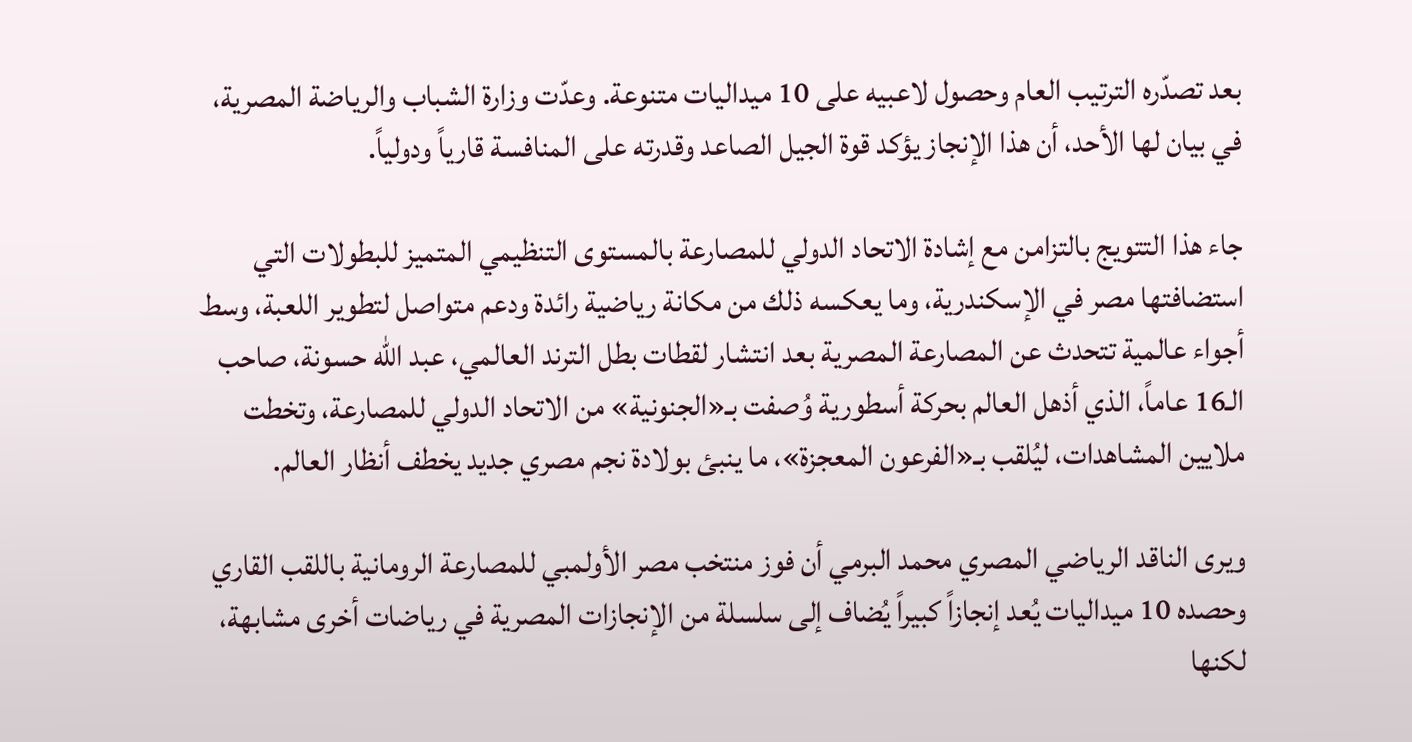بعد تصدّره الترتيب العام وحصول لاعبيه على 10 ميداليات متنوعة. وعدّت وزارة الشباب والرياضة المصرية، في بيان لها الأحد، أن هذا الإنجاز يؤكد قوة الجيل الصاعد وقدرته على المنافسة قارياً ودولياً.

جاء هذا التتويج بالتزامن مع إشادة الاتحاد الدولي للمصارعة بالمستوى التنظيمي المتميز للبطولات التي استضافتها مصر في الإسكندرية، وما يعكسه ذلك من مكانة رياضية رائدة ودعم متواصل لتطوير اللعبة، وسط أجواء عالمية تتحدث عن المصارعة المصرية بعد انتشار لقطات بطل الترند العالمي، عبد الله حسونة، صاحب الـ16 عاماً، الذي أذهل العالم بحركة أسطورية وُصفت بـ«الجنونية» من الاتحاد الدولي للمصارعة، وتخطت ملايين المشاهدات، ليُلقب بـ«الفرعون المعجزة»، ما ينبئ بولادة نجم مصري جديد يخطف أنظار العالم.

ويرى الناقد الرياضي المصري محمد البرمي أن فوز منتخب مصر الأولمبي للمصارعة الرومانية باللقب القاري وحصده 10 ميداليات يُعد إنجازاً كبيراً يُضاف إلى سلسلة من الإنجازات المصرية في رياضات أخرى مشابهة، لكنها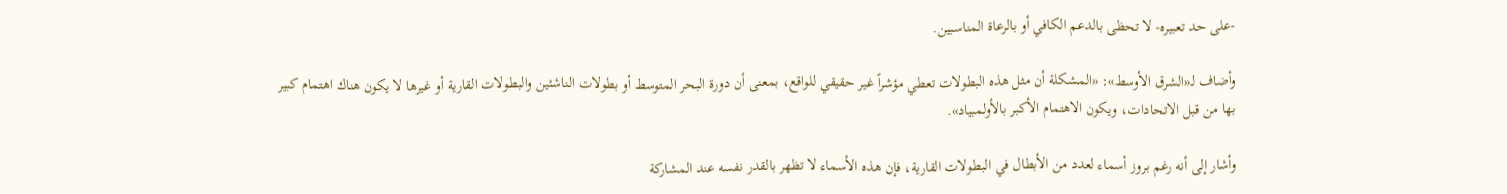-على حد تعبيره- لا تحظى بالدعم الكافي أو بالرعاة المناسبين.

وأضاف لـ«الشرق الأوسط»: «المشكلة أن مثل هذه البطولات تعطي مؤشراً غير حقيقي للواقع، بمعنى أن دورة البحر المتوسط أو بطولات الناشئين والبطولات القارية أو غيرها لا يكون هناك اهتمام كبير بها من قبل الاتحادات، ويكون الاهتمام الأكبر بالأولمبياد».

وأشار إلى أنه رغم بروز أسماء لعدد من الأبطال في البطولات القارية، فإن هذه الأسماء لا تظهر بالقدر نفسه عند المشاركة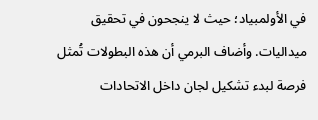في الأولمبياد؛ حيث لا ينجحون في تحقيق ميداليات. وأضاف البرمي أن هذه البطولات تُمثل فرصة لبدء تشكيل لجان داخل الاتحادات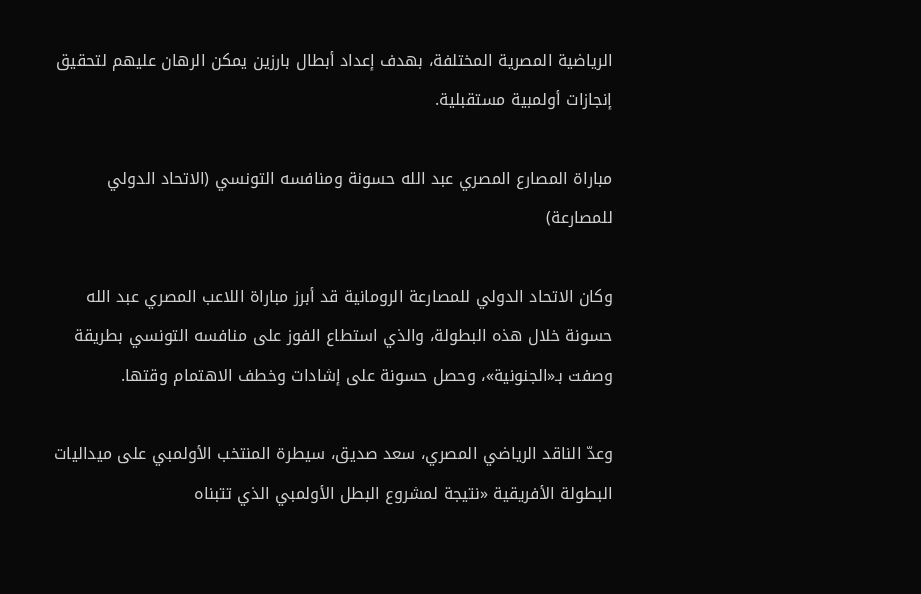الرياضية المصرية المختلفة، بهدف إعداد أبطال بارزين يمكن الرهان عليهم لتحقيق إنجازات أولمبية مستقبلية.

مباراة المصارع المصري عبد الله حسونة ومنافسه التونسي (الاتحاد الدولي للمصارعة)

وكان الاتحاد الدولي للمصارعة الرومانية قد أبرز مباراة اللاعب المصري عبد الله حسونة خلال هذه البطولة، والذي استطاع الفوز على منافسه التونسي بطريقة وصفت بـ«الجنونية»، وحصل حسونة على إشادات وخطف الاهتمام وقتها.

وعدّ الناقد الرياضي المصري، سعد صديق، سيطرة المنتخب الأولمبي على ميداليات البطولة الأفريقية «نتيجة لمشروع البطل الأولمبي الذي تتبناه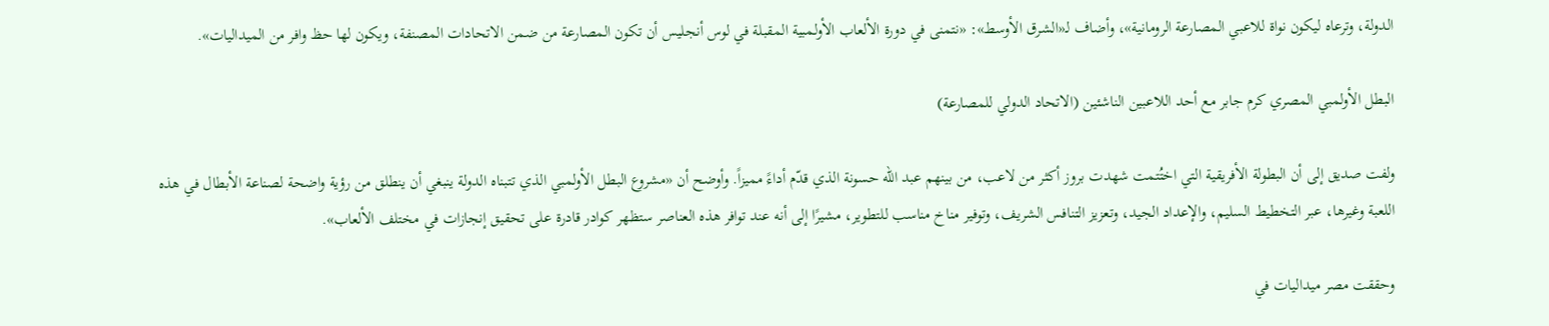الدولة، وترعاه ليكون نواة للاعبي المصارعة الرومانية»، وأضاف لـ«الشرق الأوسط»: «نتمنى في دورة الألعاب الأولمبية المقبلة في لوس أنجليس أن تكون المصارعة من ضمن الاتحادات المصنفة، ويكون لها حظ وافر من الميداليات».

البطل الأولمبي المصري كرم جابر مع أحد اللاعبين الناشئين (الاتحاد الدولي للمصارعة)

ولفت صديق إلى أن البطولة الأفريقية التي اختُتمت شهدت بروز أكثر من لاعب، من بينهم عبد الله حسونة الذي قدّم أداءً مميزاً. وأوضح أن «مشروع البطل الأولمبي الذي تتبناه الدولة ينبغي أن ينطلق من رؤية واضحة لصناعة الأبطال في هذه اللعبة وغيرها، عبر التخطيط السليم، والإعداد الجيد، وتعزيز التنافس الشريف، وتوفير مناخ مناسب للتطوير، مشيرًا إلى أنه عند توافر هذه العناصر ستظهر كوادر قادرة على تحقيق إنجازات في مختلف الألعاب».

وحققت مصر ميداليات في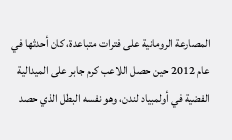المصارعة الرومانية على فترات متباعدة، كان أحدثها في عام 2012 حين حصل اللاعب كرم جابر على الميدالية الفضية في أولمبياد لندن، وهو نفسه البطل الذي حصد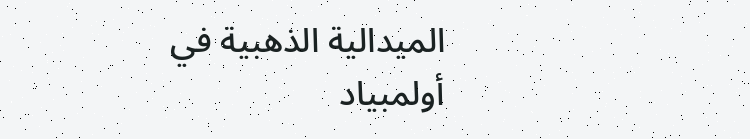الميدالية الذهبية في أولمبياد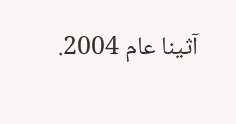آثينا عام 2004.